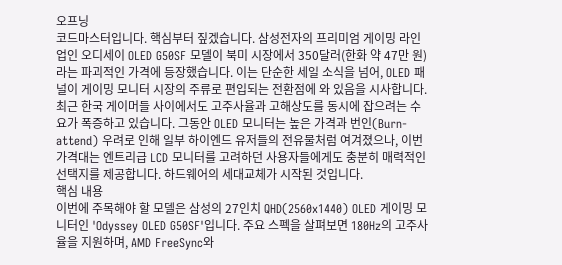오프닝
코드마스터입니다. 핵심부터 짚겠습니다. 삼성전자의 프리미엄 게이밍 라인업인 오디세이 OLED G50SF 모델이 북미 시장에서 350달러(한화 약 47만 원)라는 파괴적인 가격에 등장했습니다. 이는 단순한 세일 소식을 넘어, OLED 패널이 게이밍 모니터 시장의 주류로 편입되는 전환점에 와 있음을 시사합니다.
최근 한국 게이머들 사이에서도 고주사율과 고해상도를 동시에 잡으려는 수요가 폭증하고 있습니다. 그동안 OLED 모니터는 높은 가격과 번인(Burn-attend) 우려로 인해 일부 하이엔드 유저들의 전유물처럼 여겨졌으나, 이번 가격대는 엔트리급 LCD 모니터를 고려하던 사용자들에게도 충분히 매력적인 선택지를 제공합니다. 하드웨어의 세대교체가 시작된 것입니다.
핵심 내용
이번에 주목해야 할 모델은 삼성의 27인치 QHD(2560x1440) OLED 게이밍 모니터인 'Odyssey OLED G50SF'입니다. 주요 스펙을 살펴보면 180Hz의 고주사율을 지원하며, AMD FreeSync와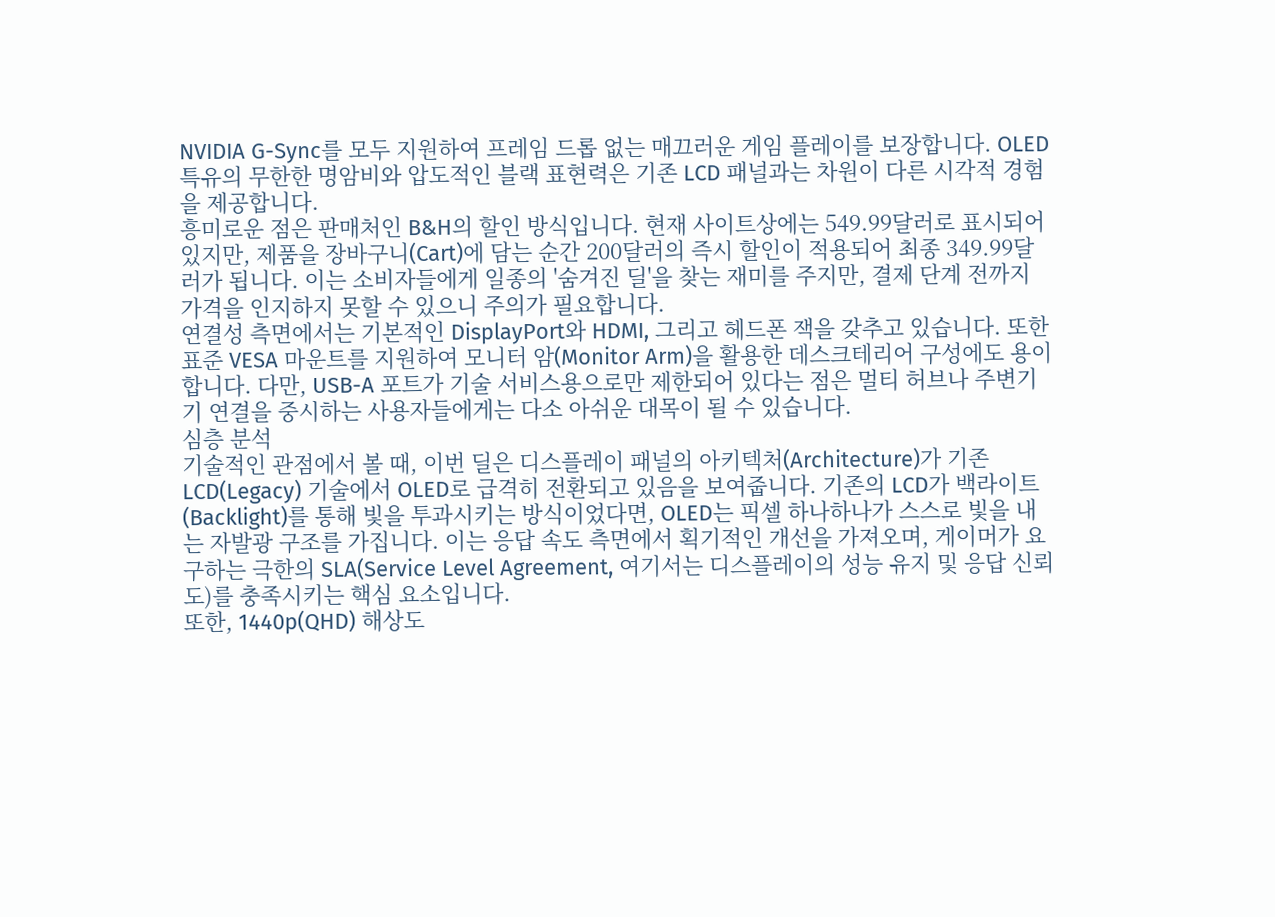NVIDIA G-Sync를 모두 지원하여 프레임 드롭 없는 매끄러운 게임 플레이를 보장합니다. OLED 특유의 무한한 명암비와 압도적인 블랙 표현력은 기존 LCD 패널과는 차원이 다른 시각적 경험을 제공합니다.
흥미로운 점은 판매처인 B&H의 할인 방식입니다. 현재 사이트상에는 549.99달러로 표시되어 있지만, 제품을 장바구니(Cart)에 담는 순간 200달러의 즉시 할인이 적용되어 최종 349.99달러가 됩니다. 이는 소비자들에게 일종의 '숨겨진 딜'을 찾는 재미를 주지만, 결제 단계 전까지 가격을 인지하지 못할 수 있으니 주의가 필요합니다.
연결성 측면에서는 기본적인 DisplayPort와 HDMI, 그리고 헤드폰 잭을 갖추고 있습니다. 또한 표준 VESA 마운트를 지원하여 모니터 암(Monitor Arm)을 활용한 데스크테리어 구성에도 용이합니다. 다만, USB-A 포트가 기술 서비스용으로만 제한되어 있다는 점은 멀티 허브나 주변기기 연결을 중시하는 사용자들에게는 다소 아쉬운 대목이 될 수 있습니다.
심층 분석
기술적인 관점에서 볼 때, 이번 딜은 디스플레이 패널의 아키텍처(Architecture)가 기존 LCD(Legacy) 기술에서 OLED로 급격히 전환되고 있음을 보여줍니다. 기존의 LCD가 백라이트(Backlight)를 통해 빛을 투과시키는 방식이었다면, OLED는 픽셀 하나하나가 스스로 빛을 내는 자발광 구조를 가집니다. 이는 응답 속도 측면에서 획기적인 개선을 가져오며, 게이머가 요구하는 극한의 SLA(Service Level Agreement, 여기서는 디스플레이의 성능 유지 및 응답 신뢰도)를 충족시키는 핵심 요소입니다.
또한, 1440p(QHD) 해상도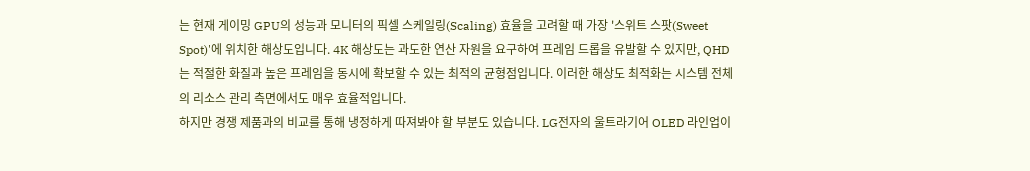는 현재 게이밍 GPU의 성능과 모니터의 픽셀 스케일링(Scaling) 효율을 고려할 때 가장 '스위트 스팟(Sweet Spot)'에 위치한 해상도입니다. 4K 해상도는 과도한 연산 자원을 요구하여 프레임 드롭을 유발할 수 있지만, QHD는 적절한 화질과 높은 프레임을 동시에 확보할 수 있는 최적의 균형점입니다. 이러한 해상도 최적화는 시스템 전체의 리소스 관리 측면에서도 매우 효율적입니다.
하지만 경쟁 제품과의 비교를 통해 냉정하게 따져봐야 할 부분도 있습니다. LG전자의 울트라기어 OLED 라인업이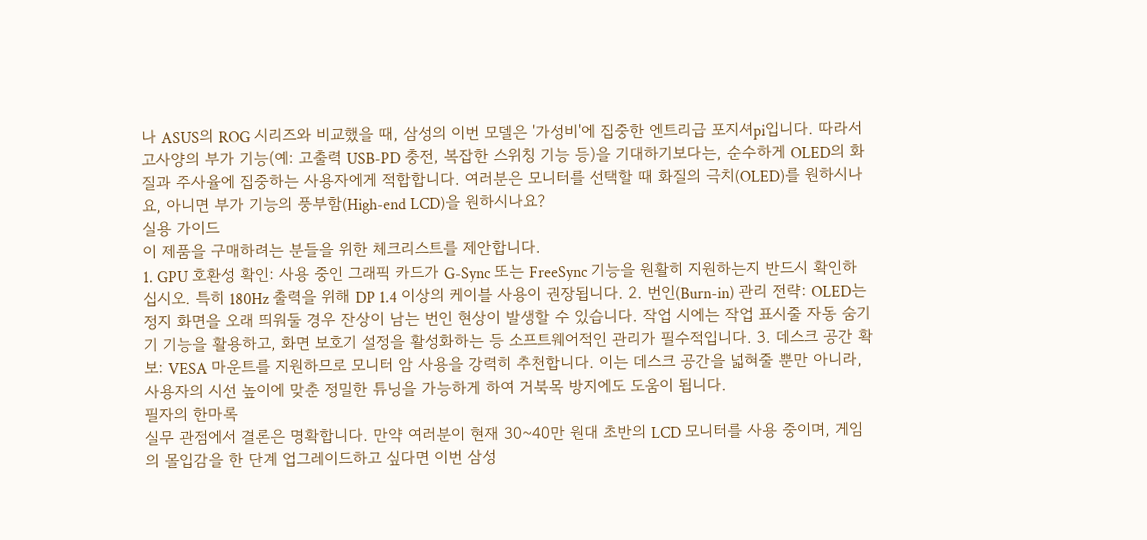나 ASUS의 ROG 시리즈와 비교했을 때, 삼성의 이번 모델은 '가성비'에 집중한 엔트리급 포지셔pi입니다. 따라서 고사양의 부가 기능(예: 고출력 USB-PD 충전, 복잡한 스위칭 기능 등)을 기대하기보다는, 순수하게 OLED의 화질과 주사율에 집중하는 사용자에게 적합합니다. 여러분은 모니터를 선택할 때 화질의 극치(OLED)를 원하시나요, 아니면 부가 기능의 풍부함(High-end LCD)을 원하시나요?
실용 가이드
이 제품을 구매하려는 분들을 위한 체크리스트를 제안합니다.
1. GPU 호환성 확인: 사용 중인 그래픽 카드가 G-Sync 또는 FreeSync 기능을 원활히 지원하는지 반드시 확인하십시오. 특히 180Hz 출력을 위해 DP 1.4 이상의 케이블 사용이 권장됩니다. 2. 번인(Burn-in) 관리 전략: OLED는 정지 화면을 오래 띄워둘 경우 잔상이 남는 번인 현상이 발생할 수 있습니다. 작업 시에는 작업 표시줄 자동 숨기기 기능을 활용하고, 화면 보호기 설정을 활성화하는 등 소프트웨어적인 관리가 필수적입니다. 3. 데스크 공간 확보: VESA 마운트를 지원하므로 모니터 암 사용을 강력히 추천합니다. 이는 데스크 공간을 넓혀줄 뿐만 아니라, 사용자의 시선 높이에 맞춘 정밀한 튜닝을 가능하게 하여 거북목 방지에도 도움이 됩니다.
필자의 한마록
실무 관점에서 결론은 명확합니다. 만약 여러분이 현재 30~40만 원대 초반의 LCD 모니터를 사용 중이며, 게임의 몰입감을 한 단계 업그레이드하고 싶다면 이번 삼성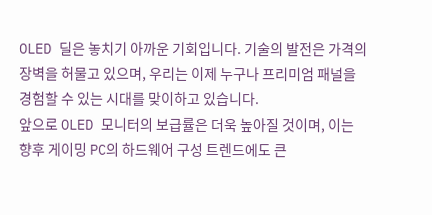OLED 딜은 놓치기 아까운 기회입니다. 기술의 발전은 가격의 장벽을 허물고 있으며, 우리는 이제 누구나 프리미엄 패널을 경험할 수 있는 시대를 맞이하고 있습니다.
앞으로 OLED 모니터의 보급률은 더욱 높아질 것이며, 이는 향후 게이밍 PC의 하드웨어 구성 트렌드에도 큰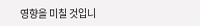영향을 미칠 것입니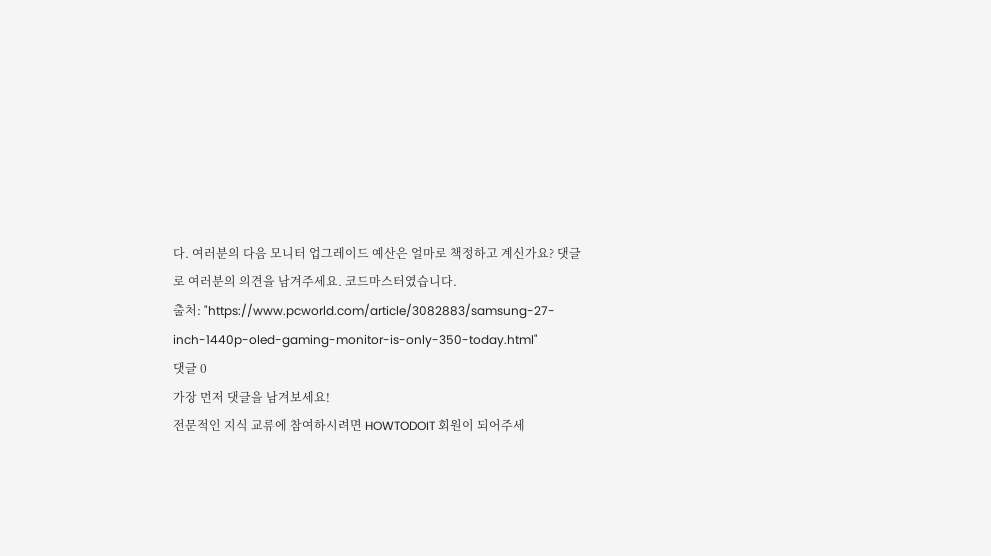다. 여러분의 다음 모니터 업그레이드 예산은 얼마로 책정하고 계신가요? 댓글로 여러분의 의견을 남겨주세요. 코드마스터였습니다.
출처: "https://www.pcworld.com/article/3082883/samsung-27-inch-1440p-oled-gaming-monitor-is-only-350-today.html"
댓글 0
가장 먼저 댓글을 남겨보세요!
전문적인 지식 교류에 참여하시려면 HOWTODOIT 회원이 되어주세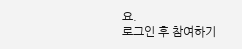요.
로그인 후 참여하기